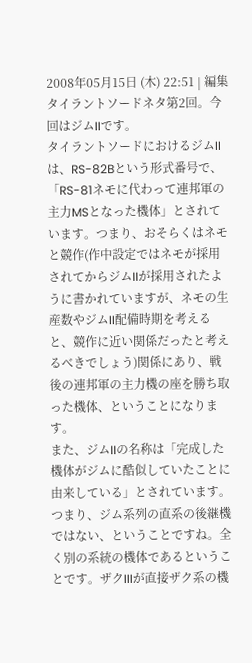2008年05月15日 (木) 22:51 | 編集
タイラントソードネタ第2回。今回はジムIIです。
タイラントソードにおけるジムIIは、RS-82Bという形式番号で、「RS-81ネモに代わって連邦軍の主力MSとなった機体」とされています。つまり、おそらくはネモと競作(作中設定ではネモが採用されてからジムIIが採用されたように書かれていますが、ネモの生産数やジムII配備時期を考えると、競作に近い関係だったと考えるべきでしょう)関係にあり、戦後の連邦軍の主力機の座を勝ち取った機体、ということになります。
また、ジムIIの名称は「完成した機体がジムに酷似していたことに由来している」とされています。つまり、ジム系列の直系の後継機ではない、ということですね。全く別の系統の機体であるということです。ザクIIIが直接ザク系の機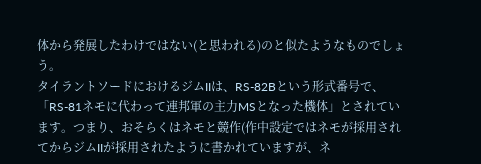体から発展したわけではない(と思われる)のと似たようなものでしょう。
タイラントソードにおけるジムIIは、RS-82Bという形式番号で、「RS-81ネモに代わって連邦軍の主力MSとなった機体」とされています。つまり、おそらくはネモと競作(作中設定ではネモが採用されてからジムIIが採用されたように書かれていますが、ネ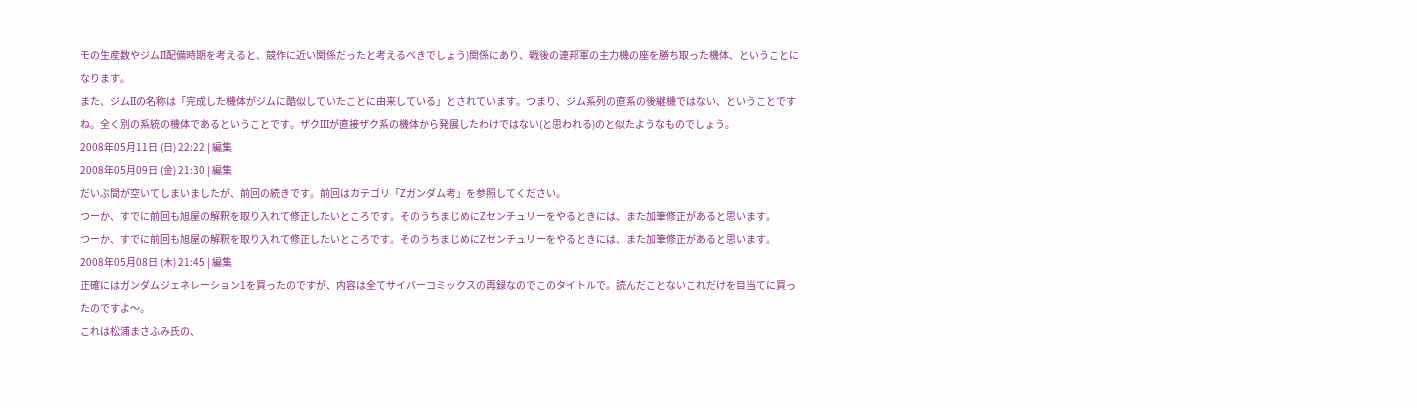モの生産数やジムII配備時期を考えると、競作に近い関係だったと考えるべきでしょう)関係にあり、戦後の連邦軍の主力機の座を勝ち取った機体、ということになります。
また、ジムIIの名称は「完成した機体がジムに酷似していたことに由来している」とされています。つまり、ジム系列の直系の後継機ではない、ということですね。全く別の系統の機体であるということです。ザクIIIが直接ザク系の機体から発展したわけではない(と思われる)のと似たようなものでしょう。
2008年05月11日 (日) 22:22 | 編集
2008年05月09日 (金) 21:30 | 編集
だいぶ間が空いてしまいましたが、前回の続きです。前回はカテゴリ「Zガンダム考」を参照してください。
つーか、すでに前回も旭屋の解釈を取り入れて修正したいところです。そのうちまじめにZセンチュリーをやるときには、また加筆修正があると思います。
つーか、すでに前回も旭屋の解釈を取り入れて修正したいところです。そのうちまじめにZセンチュリーをやるときには、また加筆修正があると思います。
2008年05月08日 (木) 21:45 | 編集
正確にはガンダムジェネレーション1を買ったのですが、内容は全てサイバーコミックスの再録なのでこのタイトルで。読んだことないこれだけを目当てに買ったのですよ〜。
これは松浦まさふみ氏の、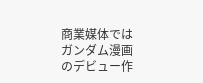商業媒体ではガンダム漫画のデビュー作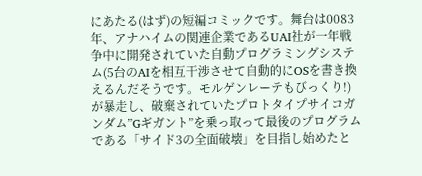にあたる(はず)の短編コミックです。舞台は0083年、アナハイムの関連企業であるUAI社が一年戦争中に開発されていた自動プログラミングシステム(5台のAIを相互干渉させて自動的にOSを書き換えるんだそうです。モルゲンレーテもびっくり!)が暴走し、破棄されていたプロトタイプサイコガンダム”Gギガント”を乗っ取って最後のプログラムである「サイド3の全面破壊」を目指し始めたと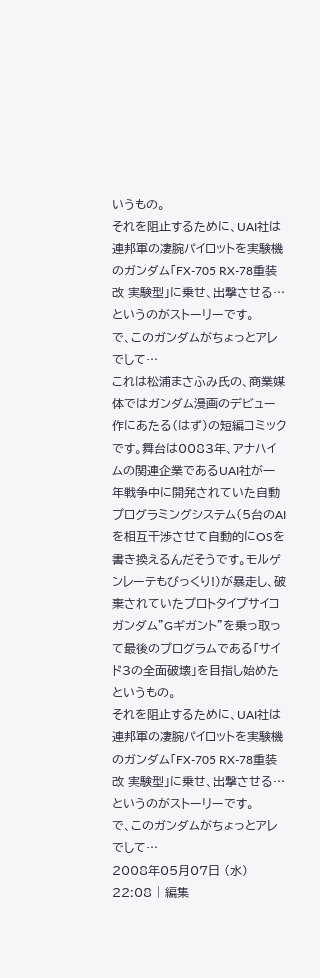いうもの。
それを阻止するために、UAI社は連邦軍の凄腕パイロットを実験機のガンダム「FX-705 RX-78重装改 実験型」に乗せ、出撃させる…というのがストーリーです。
で、このガンダムがちょっとアレでして…
これは松浦まさふみ氏の、商業媒体ではガンダム漫画のデビュー作にあたる(はず)の短編コミックです。舞台は0083年、アナハイムの関連企業であるUAI社が一年戦争中に開発されていた自動プログラミングシステム(5台のAIを相互干渉させて自動的にOSを書き換えるんだそうです。モルゲンレーテもびっくり!)が暴走し、破棄されていたプロトタイプサイコガンダム”Gギガント”を乗っ取って最後のプログラムである「サイド3の全面破壊」を目指し始めたというもの。
それを阻止するために、UAI社は連邦軍の凄腕パイロットを実験機のガンダム「FX-705 RX-78重装改 実験型」に乗せ、出撃させる…というのがストーリーです。
で、このガンダムがちょっとアレでして…
2008年05月07日 (水) 22:08 | 編集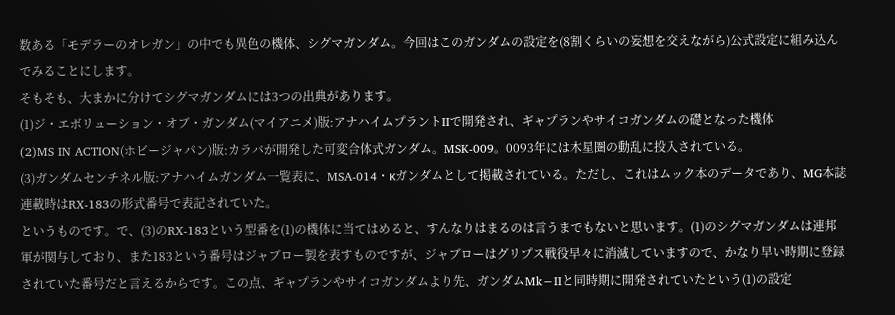数ある「モデラーのオレガン」の中でも異色の機体、シグマガンダム。今回はこのガンダムの設定を(8割くらいの妄想を交えながら)公式設定に組み込んでみることにします。
そもそも、大まかに分けてシグマガンダムには3つの出典があります。
(1)ジ・エボリューション・オブ・ガンダム(マイアニメ)版:アナハイムプラントIIで開発され、ギャプランやサイコガンダムの礎となった機体
(2)MS IN ACTION(ホビージャパン)版:カラバが開発した可変合体式ガンダム。MSK-009。0093年には木星圏の動乱に投入されている。
(3)ガンダムセンチネル版:アナハイムガンダム一覧表に、MSA-014・κガンダムとして掲載されている。ただし、これはムック本のデータであり、MG本誌連載時はRX-183の形式番号で表記されていた。
というものです。で、(3)のRX-183という型番を(1)の機体に当てはめると、すんなりはまるのは言うまでもないと思います。(1)のシグマガンダムは連邦軍が関与しており、また183という番号はジャブロー製を表すものですが、ジャブローはグリプス戦役早々に消滅していますので、かなり早い時期に登録されていた番号だと言えるからです。この点、ギャプランやサイコガンダムより先、ガンダムMk−IIと同時期に開発されていたという(1)の設定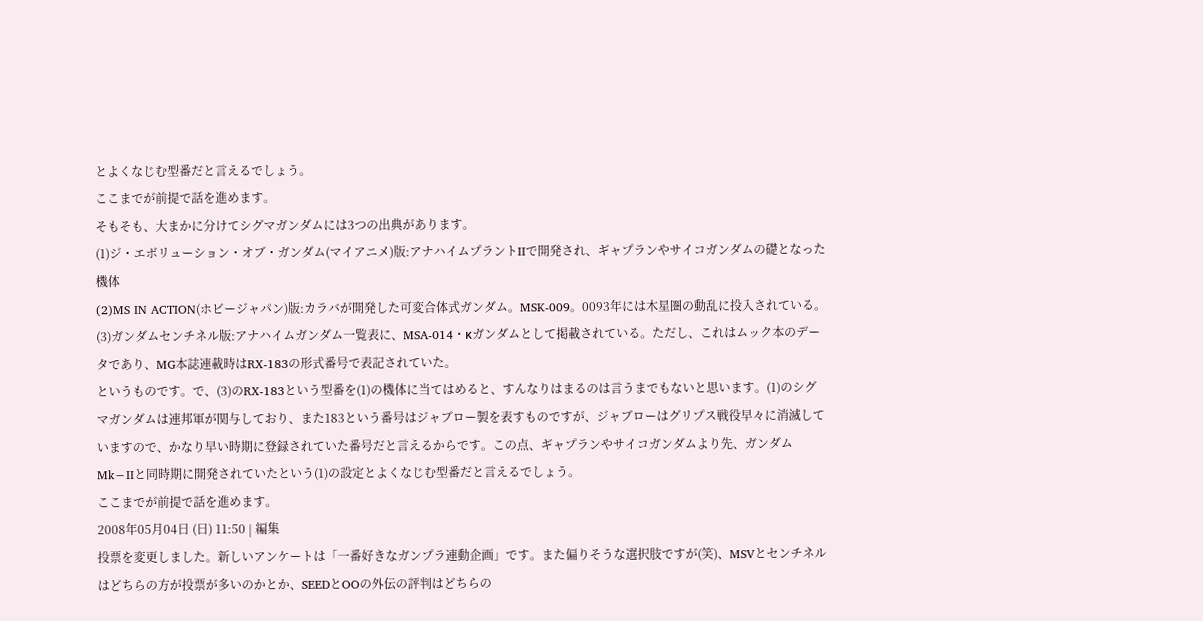とよくなじむ型番だと言えるでしょう。
ここまでが前提で話を進めます。
そもそも、大まかに分けてシグマガンダムには3つの出典があります。
(1)ジ・エボリューション・オブ・ガンダム(マイアニメ)版:アナハイムプラントIIで開発され、ギャプランやサイコガンダムの礎となった機体
(2)MS IN ACTION(ホビージャパン)版:カラバが開発した可変合体式ガンダム。MSK-009。0093年には木星圏の動乱に投入されている。
(3)ガンダムセンチネル版:アナハイムガンダム一覧表に、MSA-014・κガンダムとして掲載されている。ただし、これはムック本のデータであり、MG本誌連載時はRX-183の形式番号で表記されていた。
というものです。で、(3)のRX-183という型番を(1)の機体に当てはめると、すんなりはまるのは言うまでもないと思います。(1)のシグマガンダムは連邦軍が関与しており、また183という番号はジャブロー製を表すものですが、ジャブローはグリプス戦役早々に消滅していますので、かなり早い時期に登録されていた番号だと言えるからです。この点、ギャプランやサイコガンダムより先、ガンダムMk−IIと同時期に開発されていたという(1)の設定とよくなじむ型番だと言えるでしょう。
ここまでが前提で話を進めます。
2008年05月04日 (日) 11:50 | 編集
投票を変更しました。新しいアンケートは「一番好きなガンプラ連動企画」です。また偏りそうな選択肢ですが(笑)、MSVとセンチネルはどちらの方が投票が多いのかとか、SEEDとOOの外伝の評判はどちらの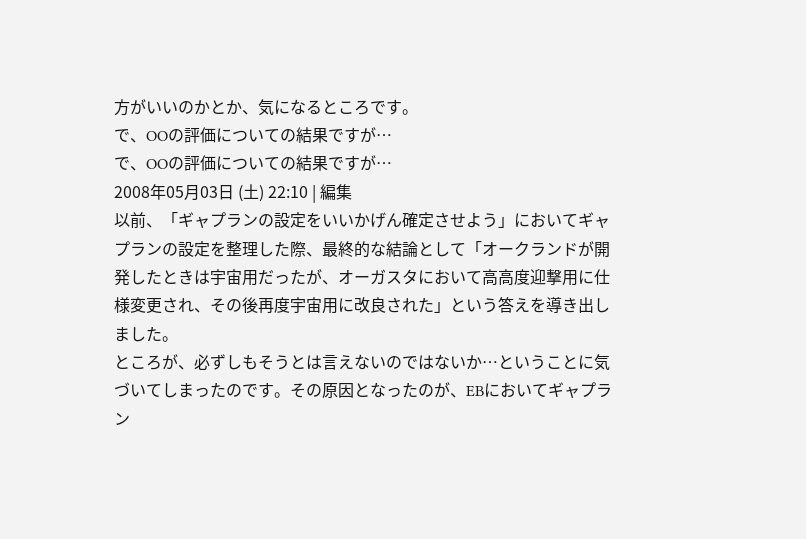方がいいのかとか、気になるところです。
で、OOの評価についての結果ですが…
で、OOの評価についての結果ですが…
2008年05月03日 (土) 22:10 | 編集
以前、「ギャプランの設定をいいかげん確定させよう」においてギャプランの設定を整理した際、最終的な結論として「オークランドが開発したときは宇宙用だったが、オーガスタにおいて高高度迎撃用に仕様変更され、その後再度宇宙用に改良された」という答えを導き出しました。
ところが、必ずしもそうとは言えないのではないか…ということに気づいてしまったのです。その原因となったのが、EBにおいてギャプラン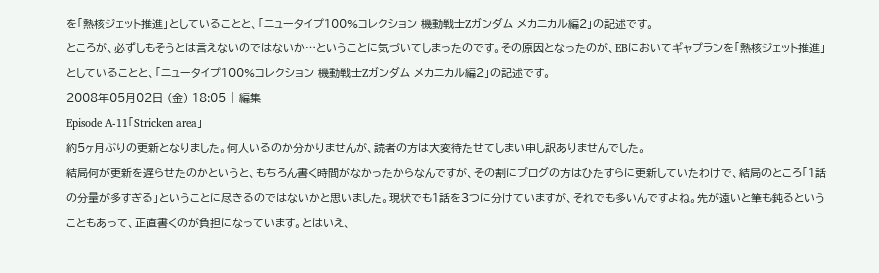を「熱核ジェット推進」としていることと、「ニュータイプ100%コレクション 機動戦士Zガンダム メカニカル編2」の記述です。
ところが、必ずしもそうとは言えないのではないか…ということに気づいてしまったのです。その原因となったのが、EBにおいてギャプランを「熱核ジェット推進」としていることと、「ニュータイプ100%コレクション 機動戦士Zガンダム メカニカル編2」の記述です。
2008年05月02日 (金) 18:05 | 編集
Episode A-11「Stricken area」
約5ヶ月ぶりの更新となりました。何人いるのか分かりませんが、読者の方は大変待たせてしまい申し訳ありませんでした。
結局何が更新を遅らせたのかというと、もちろん書く時間がなかったからなんですが、その割にブログの方はひたすらに更新していたわけで、結局のところ「1話の分量が多すぎる」ということに尽きるのではないかと思いました。現状でも1話を3つに分けていますが、それでも多いんですよね。先が遠いと筆も鈍るということもあって、正直書くのが負担になっています。とはいえ、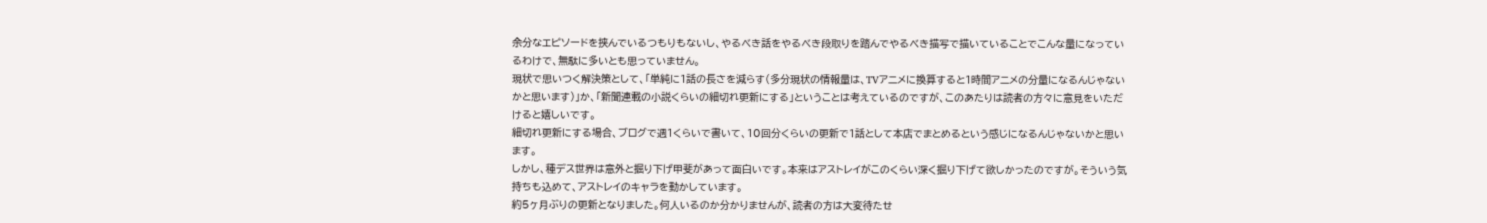余分なエピソードを挟んでいるつもりもないし、やるべき話をやるべき段取りを踏んでやるべき描写で描いていることでこんな量になっているわけで、無駄に多いとも思っていません。
現状で思いつく解決策として、「単純に1話の長さを減らす(多分現状の情報量は、TVアニメに換算すると1時間アニメの分量になるんじゃないかと思います)」か、「新聞連載の小説くらいの細切れ更新にする」ということは考えているのですが、このあたりは読者の方々に意見をいただけると嬉しいです。
細切れ更新にする場合、ブログで週1くらいで書いて、10回分くらいの更新で1話として本店でまとめるという感じになるんじゃないかと思います。
しかし、種デス世界は意外と掘り下げ甲斐があって面白いです。本来はアストレイがこのくらい深く掘り下げて欲しかったのですが。そういう気持ちも込めて、アストレイのキャラを動かしています。
約5ヶ月ぶりの更新となりました。何人いるのか分かりませんが、読者の方は大変待たせ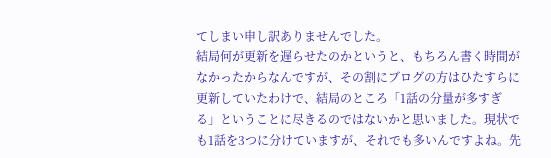てしまい申し訳ありませんでした。
結局何が更新を遅らせたのかというと、もちろん書く時間がなかったからなんですが、その割にブログの方はひたすらに更新していたわけで、結局のところ「1話の分量が多すぎる」ということに尽きるのではないかと思いました。現状でも1話を3つに分けていますが、それでも多いんですよね。先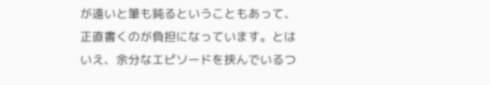が遠いと筆も鈍るということもあって、正直書くのが負担になっています。とはいえ、余分なエピソードを挟んでいるつ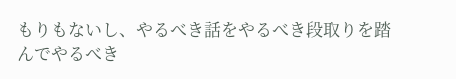もりもないし、やるべき話をやるべき段取りを踏んでやるべき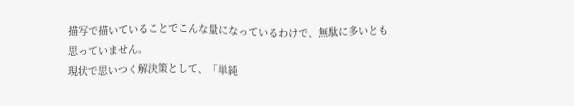描写で描いていることでこんな量になっているわけで、無駄に多いとも思っていません。
現状で思いつく解決策として、「単純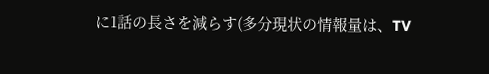に1話の長さを減らす(多分現状の情報量は、TV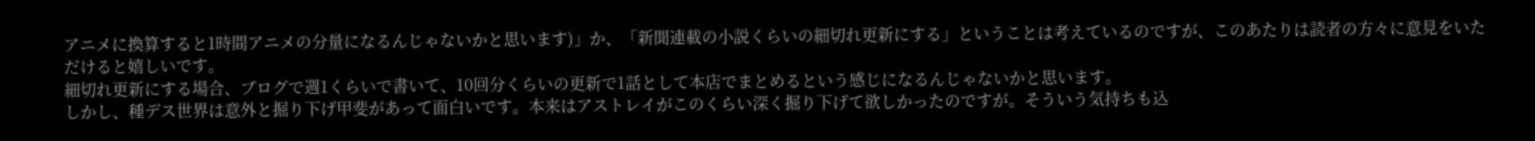アニメに換算すると1時間アニメの分量になるんじゃないかと思います)」か、「新聞連載の小説くらいの細切れ更新にする」ということは考えているのですが、このあたりは読者の方々に意見をいただけると嬉しいです。
細切れ更新にする場合、ブログで週1くらいで書いて、10回分くらいの更新で1話として本店でまとめるという感じになるんじゃないかと思います。
しかし、種デス世界は意外と掘り下げ甲斐があって面白いです。本来はアストレイがこのくらい深く掘り下げて欲しかったのですが。そういう気持ちも込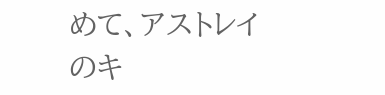めて、アストレイのキ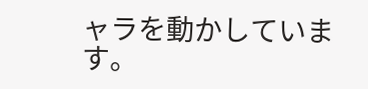ャラを動かしています。